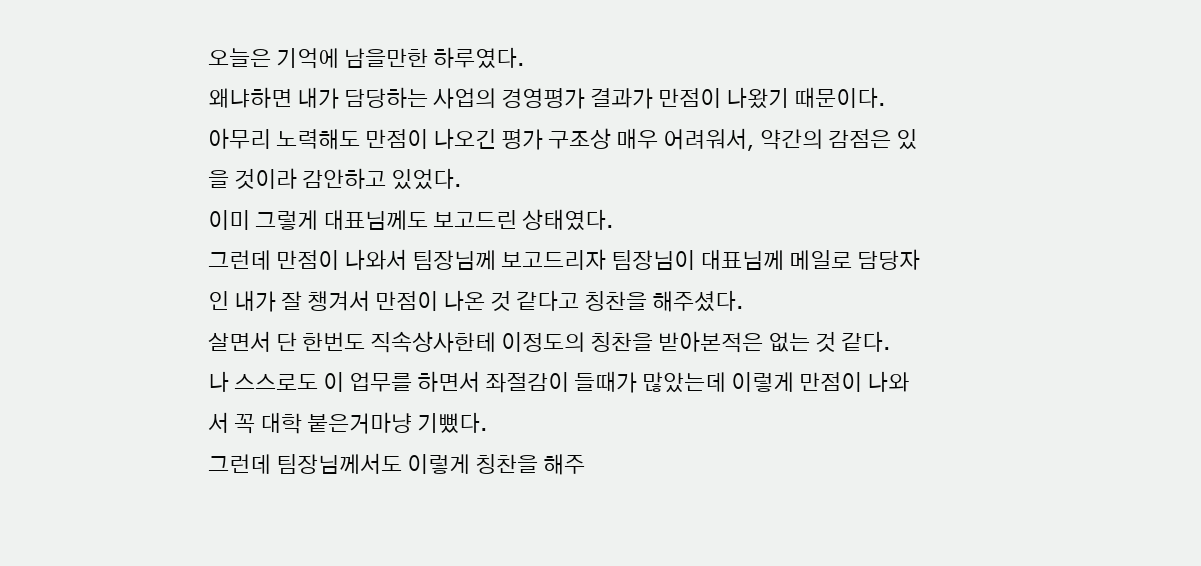오늘은 기억에 남을만한 하루였다.
왜냐하면 내가 담당하는 사업의 경영평가 결과가 만점이 나왔기 때문이다.
아무리 노력해도 만점이 나오긴 평가 구조상 매우 어려워서, 약간의 감점은 있을 것이라 감안하고 있었다.
이미 그렇게 대표님께도 보고드린 상태였다.
그런데 만점이 나와서 팀장님께 보고드리자 팀장님이 대표님께 메일로 담당자인 내가 잘 챙겨서 만점이 나온 것 같다고 칭찬을 해주셨다.
살면서 단 한번도 직속상사한테 이정도의 칭찬을 받아본적은 없는 것 같다.
나 스스로도 이 업무를 하면서 좌절감이 들때가 많았는데 이렇게 만점이 나와서 꼭 대학 붙은거마냥 기뻤다.
그런데 팀장님께서도 이렇게 칭찬을 해주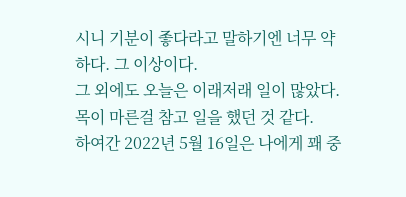시니 기분이 좋다라고 말하기엔 너무 약하다. 그 이상이다.
그 외에도 오늘은 이래저래 일이 많았다. 목이 마른걸 참고 일을 했던 것 같다.
하여간 2022년 5월 16일은 나에게 꽤 중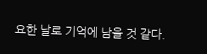요한 날로 기억에 남을 것 같다.